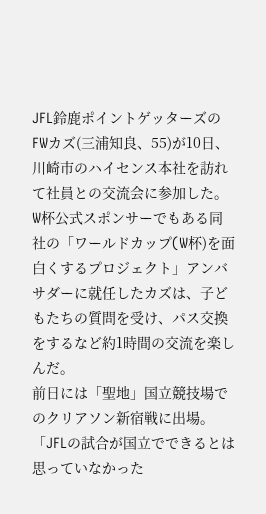JFL鈴鹿ポイントゲッターズのFWカズ(三浦知良、55)が10日、川崎市のハイセンス本社を訪れて社員との交流会に参加した。
W杯公式スポンサーでもある同社の「ワールドカップ(W杯)を面白くするプロジェクト」アンバサダーに就任したカズは、子どもたちの質問を受け、パス交換をするなど約1時間の交流を楽しんだ。
前日には「聖地」国立競技場でのクリアソン新宿戦に出場。「JFLの試合が国立でできるとは思っていなかった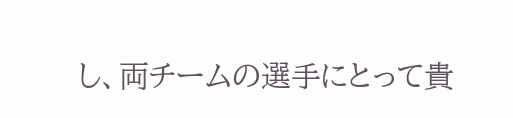し、両チームの選手にとって貴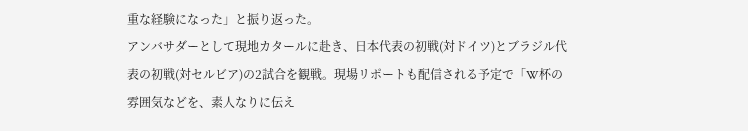重な経験になった」と振り返った。
アンバサダーとして現地カタールに赴き、日本代表の初戦(対ドイツ)とブラジル代表の初戦(対セルビア)の2試合を観戦。現場リポートも配信される予定で「W杯の雰囲気などを、素人なりに伝え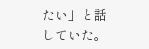たい」と話していた。